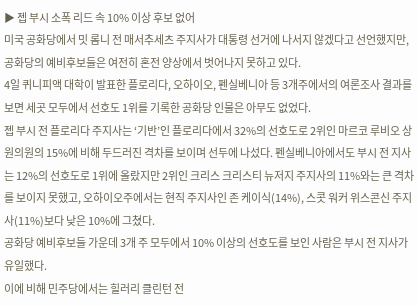▶ 젭 부시 소폭 리드 속 10% 이상 후보 없어
미국 공화당에서 밋 롬니 전 매서추세츠 주지사가 대통령 선거에 나서지 않겠다고 선언했지만, 공화당의 예비후보들은 여전히 혼전 양상에서 벗어나지 못하고 있다.
4일 퀴니피액 대학이 발표한 플로리다, 오하이오, 펜실베니아 등 3개주에서의 여론조사 결과를 보면 세곳 모두에서 선호도 1위를 기록한 공화당 인물은 아무도 없었다.
젭 부시 전 플로리다 주지사는 ‘기반’인 플로리다에서 32%의 선호도로 2위인 마르코 루비오 상원의원의 15%에 비해 두드러진 격차를 보이며 선두에 나섰다. 펜실베니아에서도 부시 전 지사는 12%의 선호도로 1위에 올랐지만 2위인 크리스 크리스티 뉴저지 주지사의 11%와는 큰 격차를 보이지 못했고, 오하이오주에서는 현직 주지사인 존 케이식(14%), 스콧 워커 위스콘신 주지사(11%)보다 낮은 10%에 그쳤다.
공화당 예비후보들 가운데 3개 주 모두에서 10% 이상의 선호도를 보인 사람은 부시 전 지사가 유일했다.
이에 비해 민주당에서는 힐러리 클린턴 전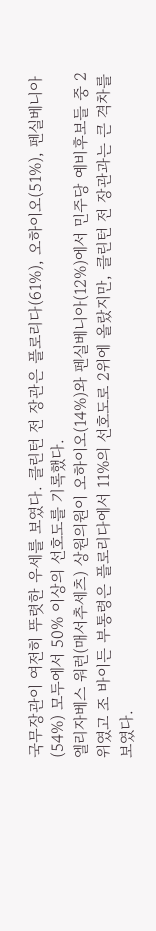국무장관이 여전히 뚜렷한 우세를 보였다. 클린턴 전 장관은 플로리다(61%), 오하이오(51%), 펜실베니아(54%) 모두에서 50% 이상의 선호도를 기록했다.
엘리자베스 워런(매서추세츠) 상원의원이 오하이오(14%)와 펜실베니아(12%)에서 민주당 예비후보들 중 2위였고 조 바이든 부통령은 플로리다에서 11%의 선호도로 2위에 올랐지만, 클린턴 전 장관과는 큰 격차를 보였다.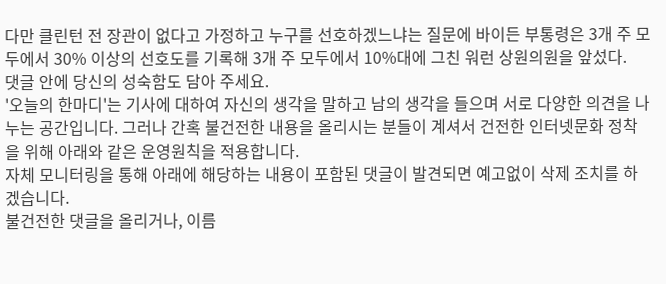다만 클린턴 전 장관이 없다고 가정하고 누구를 선호하겠느냐는 질문에 바이든 부통령은 3개 주 모두에서 30% 이상의 선호도를 기록해 3개 주 모두에서 10%대에 그친 워런 상원의원을 앞섰다.
댓글 안에 당신의 성숙함도 담아 주세요.
'오늘의 한마디'는 기사에 대하여 자신의 생각을 말하고 남의 생각을 들으며 서로 다양한 의견을 나누는 공간입니다. 그러나 간혹 불건전한 내용을 올리시는 분들이 계셔서 건전한 인터넷문화 정착을 위해 아래와 같은 운영원칙을 적용합니다.
자체 모니터링을 통해 아래에 해당하는 내용이 포함된 댓글이 발견되면 예고없이 삭제 조치를 하겠습니다.
불건전한 댓글을 올리거나, 이름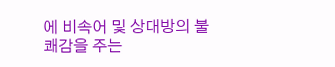에 비속어 및 상대방의 불쾌감을 주는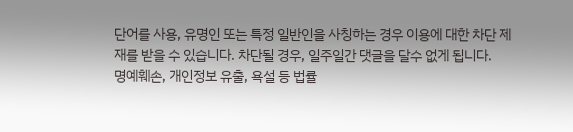단어를 사용, 유명인 또는 특정 일반인을 사칭하는 경우 이용에 대한 차단 제재를 받을 수 있습니다. 차단될 경우, 일주일간 댓글을 달수 없게 됩니다.
명예훼손, 개인정보 유출, 욕설 등 법률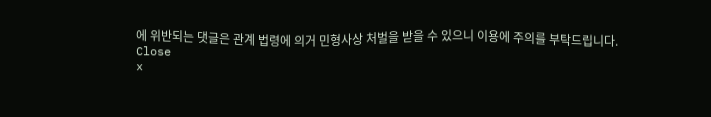에 위반되는 댓글은 관계 법령에 의거 민형사상 처벌을 받을 수 있으니 이용에 주의를 부탁드립니다.
Close
x